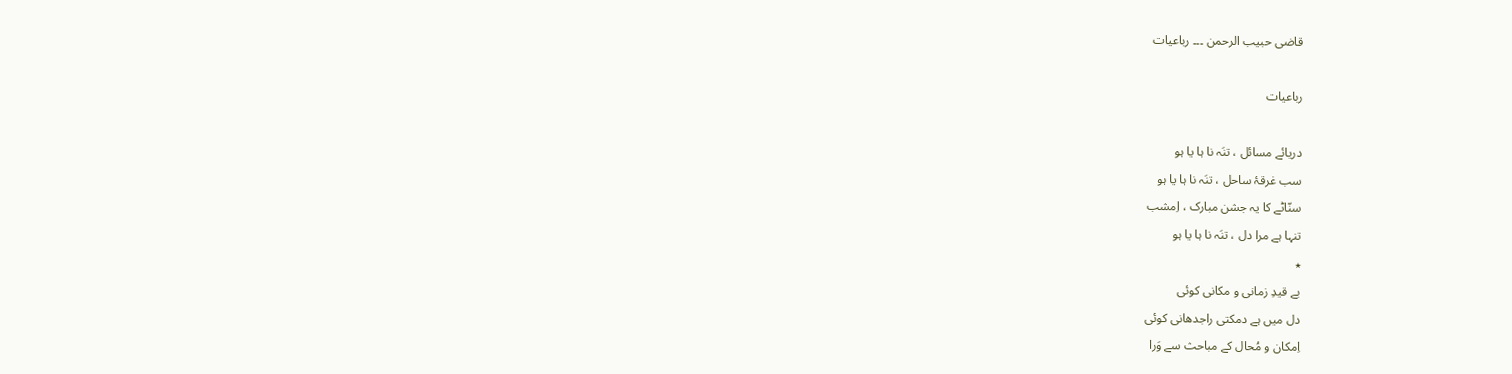قاضی حبیب الرحمن ۔۔۔ رباعیات

رباعیات

دریائے مسائل ، تنَہ نا ہا یا ہو
سب غرقۂ ساحل ، تنَہ نا ہا یا ہو
سنّاٹے کا یہ جشن مبارک ، اِمشب
تنہا ہے مرا دل ، تنَہ نا ہا یا ہو
٭
بے قیدِ زمانی و مکانی کوئی
دل میں ہے دمکتی راجدھانی کوئی
اِمکان و مُحال کے مباحث سے وَرا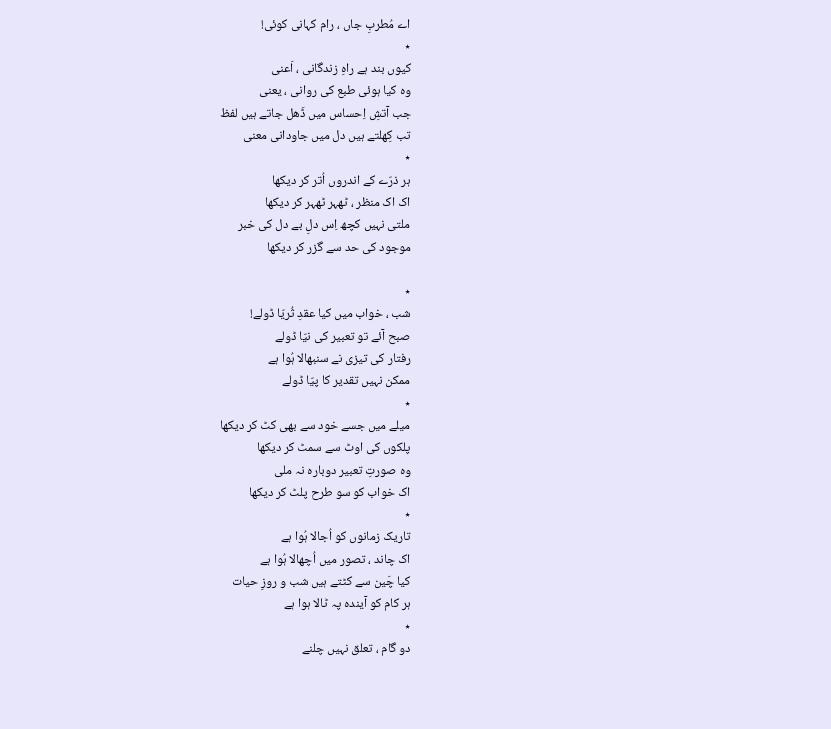اے مُطربِ جاں ، رام کہانی کوئی!
٭
کیوں بند ہے راہِ زندگانی ، اَعنی
وہ کیا ہوئی طبع کی روانی ، یعنی
جب آتشِ اِحساس میں ڈَھل جاتے ہیں لفظ
تب کِھلتے ہیں دل میں جاودانی معنی
٭
ہر ذرّے کے اندروں اُتر کر دیکھا
اک اک منظر ، ٹھہر ٹھہر کر دیکھا
ملتی نہیں کچھ اِس دلِ بے دل کی خبر
موجود کی حد سے گزر کر دیکھا

٭
شب ، خواب میں کیا عقدِ ثُریّا ڈولے!
صبح آئے تو تعبیر کی نیّا ڈولے
رفتار کی تیزی نے سنبھالا ہُوا ہے
ممکن نہیں تقدیر کا پیّا ڈولے
٭
میلے میں جسے خود سے بھی کٹ کر دیکھا
پلکوں کی اوٹ سے سمٹ کر دیکھا
وہ صورتِ تعبیر دوبارہ نہ ملی
اک خواب کو سو طرح پلٹ کر دیکھا
٭
تاریک زمانوں کو اُجالا ہُوا ہے
اک چاند ، تصور میں اُچھالا ہُوا ہے
کیا چَین سے کٹتے ہیں شب و روزِ حیات
ہر کام کو آیندہ پہ ٹالا ہوا ہے
٭
دو گام ، تعلق نہیں چلنے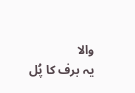والا
یہ برف کا پُل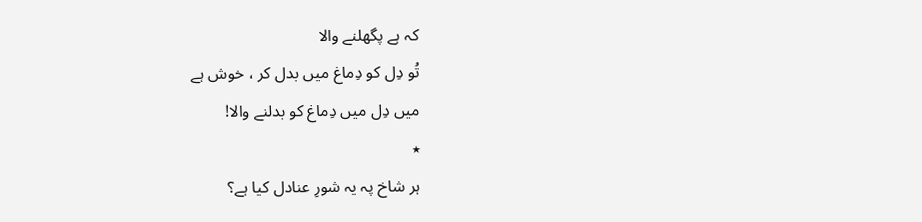کہ ہے پگھلنے والا
تُو دِل کو دِماغ میں بدل کر ، خوش ہے
میں دِل میں دِماغ کو بدلنے والا!
٭
ہر شاخ پہ یہ شورِ عنادل کیا ہے؟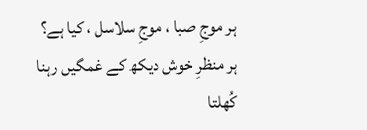ہر موجِ صبا ، موجِ سلاسل ، کیا ہے؟
ہر منظرِ خوش دیکھ کے غمگیں رہنا
کُھلتا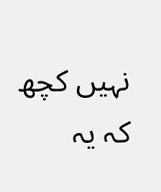نہیں کچھ کہ یہ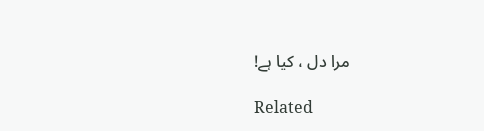مرا دل ، کیا ہے!

Related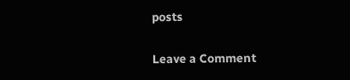posts

Leave a Comment